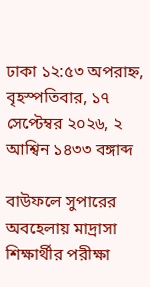ঢাকা ১২:৫৩ অপরাহ্ন, বৃহস্পতিবার, ১৭ সেপ্টেম্বর ২০২৬, ২ আশ্বিন ১৪৩৩ বঙ্গাব্দ

বাউফলে সুপারের অবহেলায় মাদ্রাসা শিক্ষার্থীর পরীক্ষা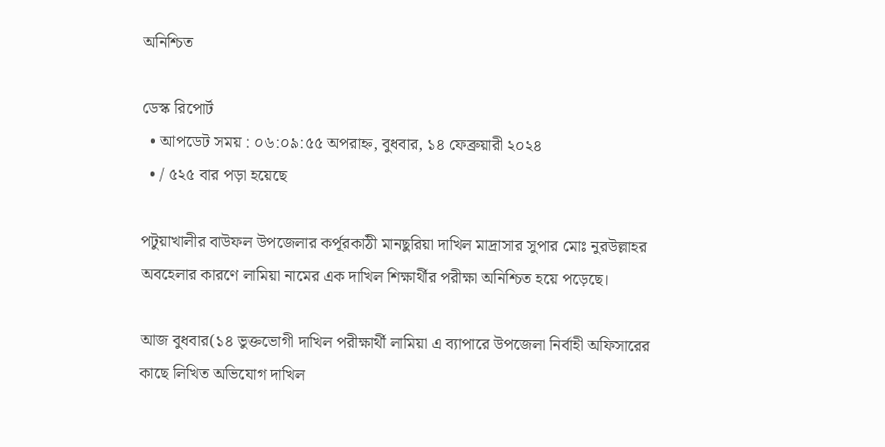অনিশ্চিত

ডেস্ক রিপোর্ট
  • আপডেট সময় : ০৬:০৯:৫৫ অপরাহ্ন, বুধবার, ১৪ ফেব্রুয়ারী ২০২৪
  • / ৫২৫ বার পড়া হয়েছে

পটুয়াখালীর বাউফল উপজেলার কর্পূরকাঠী মানছুরিয়া দাখিল মাদ্রাসার সুপার মোঃ নুরউল্লাহর অবহেলার কারণে লামিয়া নামের এক দাখিল শিক্ষার্থীর পরীক্ষা অনিশ্চিত হয়ে পড়েছে।

আজ বুধবার(১৪ ভুক্তভোগী দাখিল পরীক্ষার্থী লামিয়া এ ব্যাপারে উপজেলা নির্বাহী অফিসারের কাছে লিখিত অভিযোগ দাখিল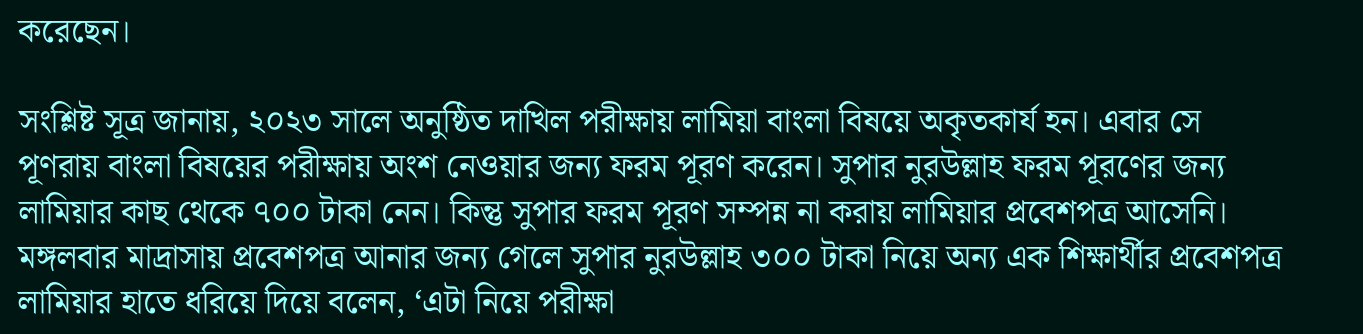করেছেন।

সংশ্লিষ্ট সূত্র জানায়, ২০২৩ সালে অনুষ্ঠিত দাখিল পরীক্ষায় লামিয়া বাংলা বিষয়ে অকৃতকার্য হন। এবার সে পূণরায় বাংলা বিষয়ের পরীক্ষায় অংশ নেওয়ার জন্য ফরম পূরণ করেন। সুপার নুরউল্লাহ ফরম পূরণের জন্য লামিয়ার কাছ থেকে ৭০০ টাকা নেন। কিন্তু সুপার ফরম পূরণ সম্পন্ন না করায় লামিয়ার প্রবেশপত্র আসেনি। মঙ্গলবার মাদ্রাসায় প্রবেশপত্র আনার জন্য গেলে সুপার নুরউল্লাহ ৩০০ টাকা নিয়ে অন্য এক শিক্ষার্থীর প্রবেশপত্র লামিয়ার হাতে ধরিয়ে দিয়ে বলেন, ‘এটা নিয়ে পরীক্ষা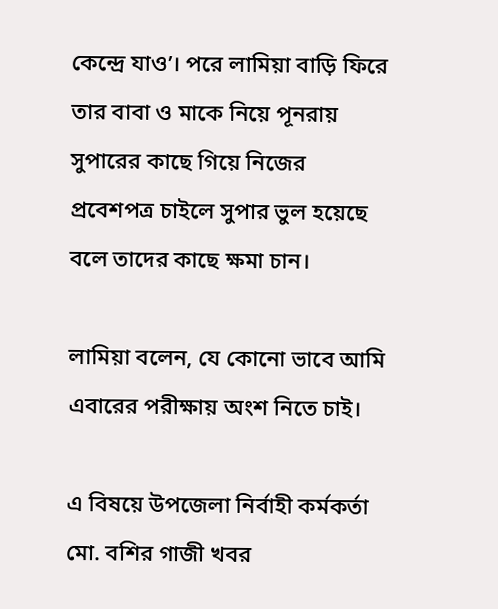কেন্দ্রে যাও’। পরে লামিয়া বাড়ি ফিরে তার বাবা ও মাকে নিয়ে পূনরায় সুপারের কাছে গিয়ে নিজের প্রবেশপত্র চাইলে সুপার ভুল হয়েছে বলে তাদের কাছে ক্ষমা চান।

লামিয়া বলেন, যে কোনো ভাবে আমি এবারের পরীক্ষায় অংশ নিতে চাই।

এ বিষয়ে উপজেলা নির্বাহী কর্মকর্তা মো. বশির গাজী খবর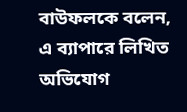বাউফলকে বলেন, এ ব্যাপারে লিখিত অভিযোগ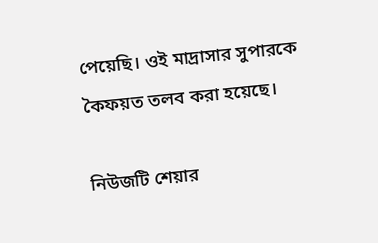পেয়েছি। ওই মাদ্রাসার সুপারকে কৈফয়ত তলব করা হয়েছে।

নিউজটি শেয়ার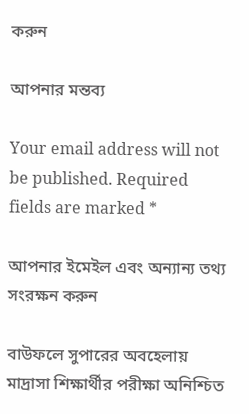করুন

আপনার মন্তব্য

Your email address will not be published. Required fields are marked *

আপনার ইমেইল এবং অন্যান্য তথ্য সংরক্ষন করুন

বাউফলে সুপারের অবহেলায় মাদ্রাসা শিক্ষার্থীর পরীক্ষা অনিশ্চিত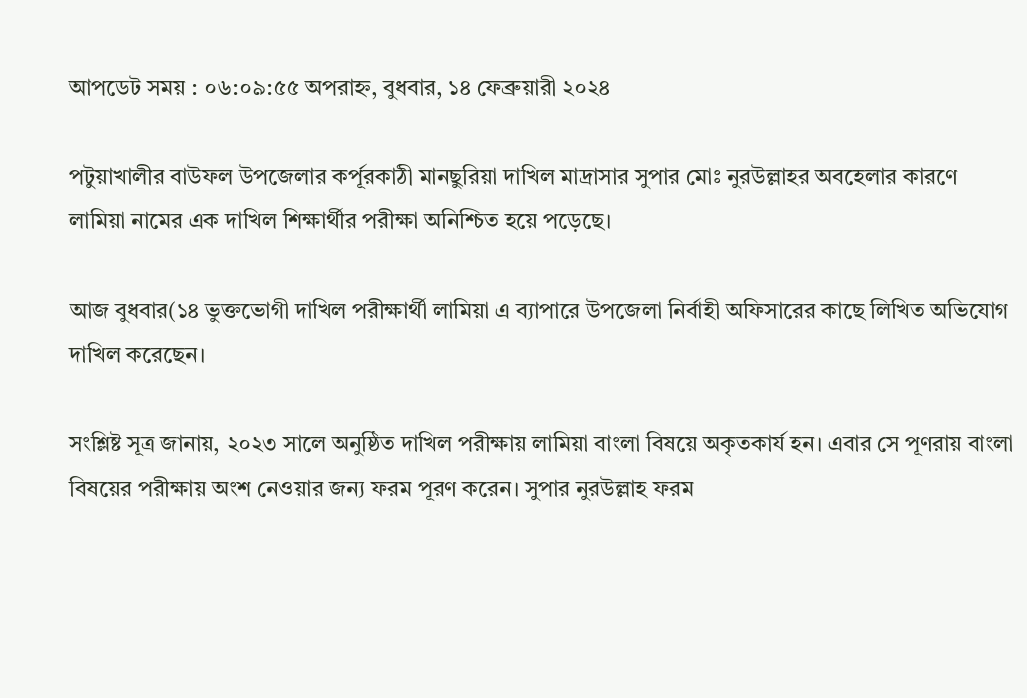আপডেট সময় : ০৬:০৯:৫৫ অপরাহ্ন, বুধবার, ১৪ ফেব্রুয়ারী ২০২৪

পটুয়াখালীর বাউফল উপজেলার কর্পূরকাঠী মানছুরিয়া দাখিল মাদ্রাসার সুপার মোঃ নুরউল্লাহর অবহেলার কারণে লামিয়া নামের এক দাখিল শিক্ষার্থীর পরীক্ষা অনিশ্চিত হয়ে পড়েছে।

আজ বুধবার(১৪ ভুক্তভোগী দাখিল পরীক্ষার্থী লামিয়া এ ব্যাপারে উপজেলা নির্বাহী অফিসারের কাছে লিখিত অভিযোগ দাখিল করেছেন।

সংশ্লিষ্ট সূত্র জানায়, ২০২৩ সালে অনুষ্ঠিত দাখিল পরীক্ষায় লামিয়া বাংলা বিষয়ে অকৃতকার্য হন। এবার সে পূণরায় বাংলা বিষয়ের পরীক্ষায় অংশ নেওয়ার জন্য ফরম পূরণ করেন। সুপার নুরউল্লাহ ফরম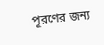পূরণের জন্য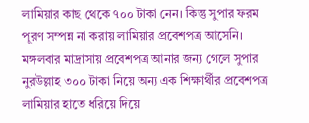লামিয়ার কাছ থেকে ৭০০ টাকা নেন। কিন্তু সুপার ফরম পূরণ সম্পন্ন না করায় লামিয়ার প্রবেশপত্র আসেনি। মঙ্গলবার মাদ্রাসায় প্রবেশপত্র আনার জন্য গেলে সুপার নুরউল্লাহ ৩০০ টাকা নিয়ে অন্য এক শিক্ষার্থীর প্রবেশপত্র লামিয়ার হাতে ধরিয়ে দিয়ে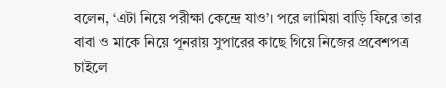বলেন, ‘এটা নিয়ে পরীক্ষা কেন্দ্রে যাও’। পরে লামিয়া বাড়ি ফিরে তার বাবা ও মাকে নিয়ে পূনরায় সুপারের কাছে গিয়ে নিজের প্রবেশপত্র চাইলে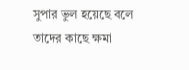সুপার ভুল হয়েছে বলে তাদের কাছে ক্ষমা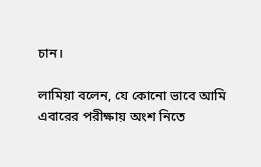চান।

লামিয়া বলেন, যে কোনো ভাবে আমি এবারের পরীক্ষায় অংশ নিতে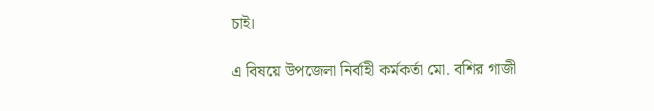চাই।

এ বিষয়ে উপজেলা নির্বাহী কর্মকর্তা মো. বশির গাজী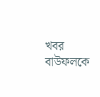খবর বাউফলকে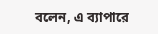বলেন, এ ব্যাপারে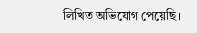লিখিত অভিযোগ পেয়েছি।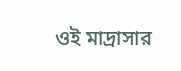ওই মাদ্রাসার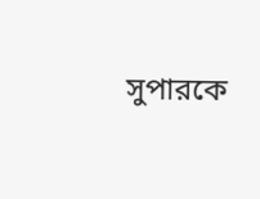সুপারকে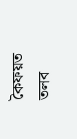কৈফয়ত তলব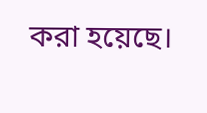করা হয়েছে।